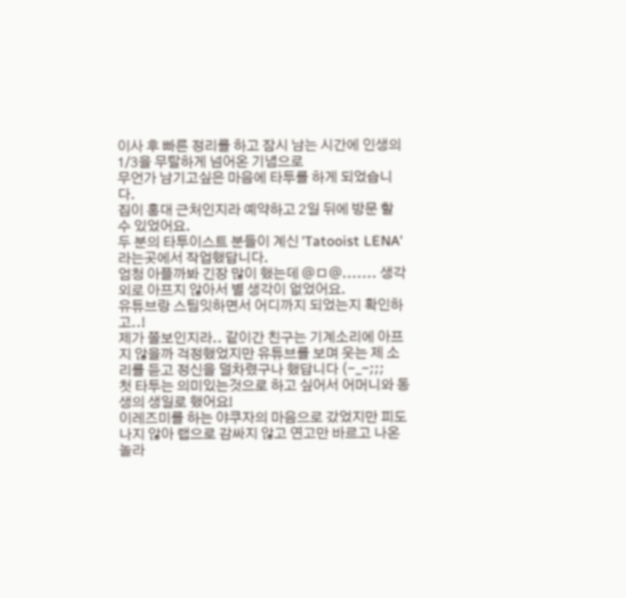이사 후 빠른 정리를 하고 잠시 남는 시간에 인생의 1/3을 무탈하게 넘어온 기념으로
무언가 남기고싶은 마음에 타투를 하게 되었습니다.
집이 홍대 근처인지라 예약하고 2일 뒤에 방문 할 수 있었어요.
두 분의 타투이스트 분들이 계신 'Tatooist LENA' 라는곳에서 작업했답니다.
엄청 아플까봐 긴장 많이 했는데 @ㅁ@....... 생각외로 아프지 않아서 별 생각이 없었어요.
유튜브랑 스팀잇하면서 어디까지 되었는지 확인하고..!
제가 쫄보인지라.. 같이간 친구는 기계소리에 아프지 않을까 걱정했었지만 유튜브를 보며 웃는 제 소리를 듣고 정신을 덜차렸구나 했답니다 (-_-;;;
첫 타투는 의미있는것으로 하고 싶어서 어머니와 동생의 생일로 했어요!
이레즈미를 하는 야쿠자의 마음으로 갔었지만 피도 나지 않아 랩으로 감싸지 않고 연고만 바르고 나온 놀라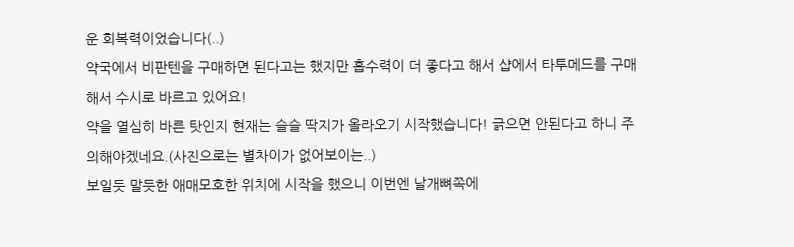운 회복력이었습니다(..)
약국에서 비판텐을 구매하면 된다고는 했지만 흡수력이 더 좋다고 해서 샵에서 타투메드를 구매해서 수시로 바르고 있어요!
약을 열심히 바른 탓인지 현재는 슬슬 딱지가 올라오기 시작했습니다! 긁으면 안된다고 하니 주의해야겠네요.(사진으로는 별차이가 없어보이는..)
보일듯 말듯한 애매모호한 위치에 시작을 했으니 이번엔 날개뼈쪽에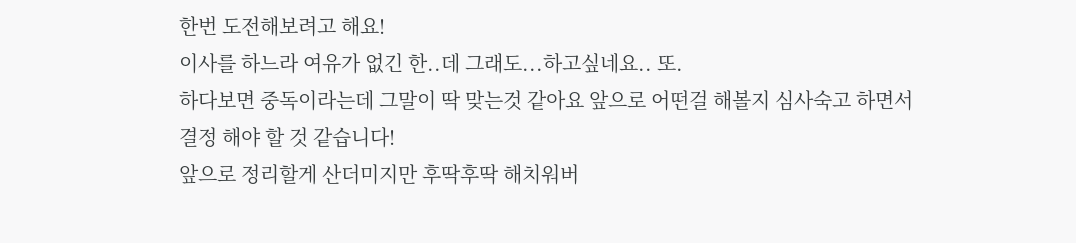한번 도전해보려고 해요!
이사를 하느라 여유가 없긴 한..데 그래도...하고싶네요.. 또.
하다보면 중독이라는데 그말이 딱 맞는것 같아요 앞으로 어떤걸 해볼지 심사숙고 하면서 결정 해야 할 것 같습니다!
앞으로 정리할게 산더미지만 후딱후딱 해치워버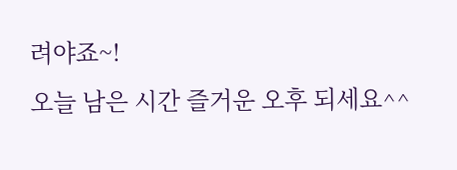려야죠~!
오늘 남은 시간 즐거운 오후 되세요^^